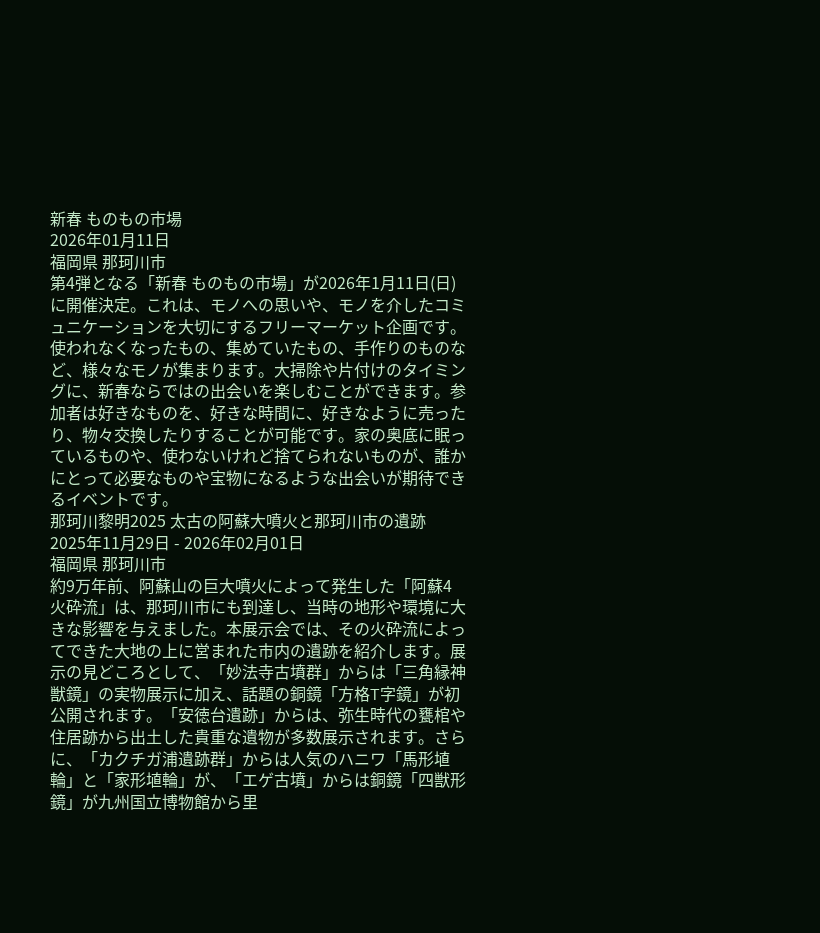新春 ものもの市場
2026年01月11日
福岡県 那珂川市
第4弾となる「新春 ものもの市場」が2026年1月11日(日)に開催決定。これは、モノへの思いや、モノを介したコミュニケーションを大切にするフリーマーケット企画です。使われなくなったもの、集めていたもの、手作りのものなど、様々なモノが集まります。大掃除や片付けのタイミングに、新春ならではの出会いを楽しむことができます。参加者は好きなものを、好きな時間に、好きなように売ったり、物々交換したりすることが可能です。家の奥底に眠っているものや、使わないけれど捨てられないものが、誰かにとって必要なものや宝物になるような出会いが期待できるイベントです。
那珂川黎明2025 太古の阿蘇大噴火と那珂川市の遺跡
2025年11月29日 - 2026年02月01日
福岡県 那珂川市
約9万年前、阿蘇山の巨大噴火によって発生した「阿蘇4火砕流」は、那珂川市にも到達し、当時の地形や環境に大きな影響を与えました。本展示会では、その火砕流によってできた大地の上に営まれた市内の遺跡を紹介します。展示の見どころとして、「妙法寺古墳群」からは「三角縁神獣鏡」の実物展示に加え、話題の銅鏡「方格T字鏡」が初公開されます。「安徳台遺跡」からは、弥生時代の甕棺や住居跡から出土した貴重な遺物が多数展示されます。さらに、「カクチガ浦遺跡群」からは人気のハニワ「馬形埴輪」と「家形埴輪」が、「エゲ古墳」からは銅鏡「四獣形鏡」が九州国立博物館から里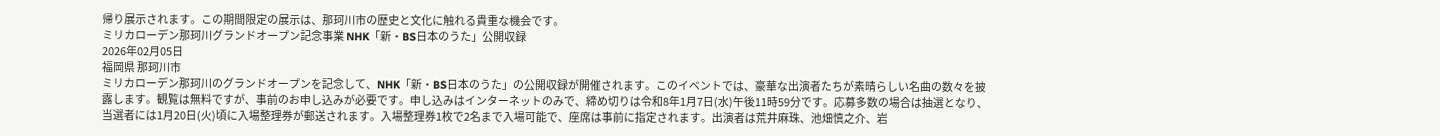帰り展示されます。この期間限定の展示は、那珂川市の歴史と文化に触れる貴重な機会です。
ミリカローデン那珂川グランドオープン記念事業 NHK「新・BS日本のうた」公開収録
2026年02月05日
福岡県 那珂川市
ミリカローデン那珂川のグランドオープンを記念して、NHK「新・BS日本のうた」の公開収録が開催されます。このイベントでは、豪華な出演者たちが素晴らしい名曲の数々を披露します。観覧は無料ですが、事前のお申し込みが必要です。申し込みはインターネットのみで、締め切りは令和8年1月7日(水)午後11時59分です。応募多数の場合は抽選となり、当選者には1月20日(火)頃に入場整理券が郵送されます。入場整理券1枚で2名まで入場可能で、座席は事前に指定されます。出演者は荒井麻珠、池畑慎之介、岩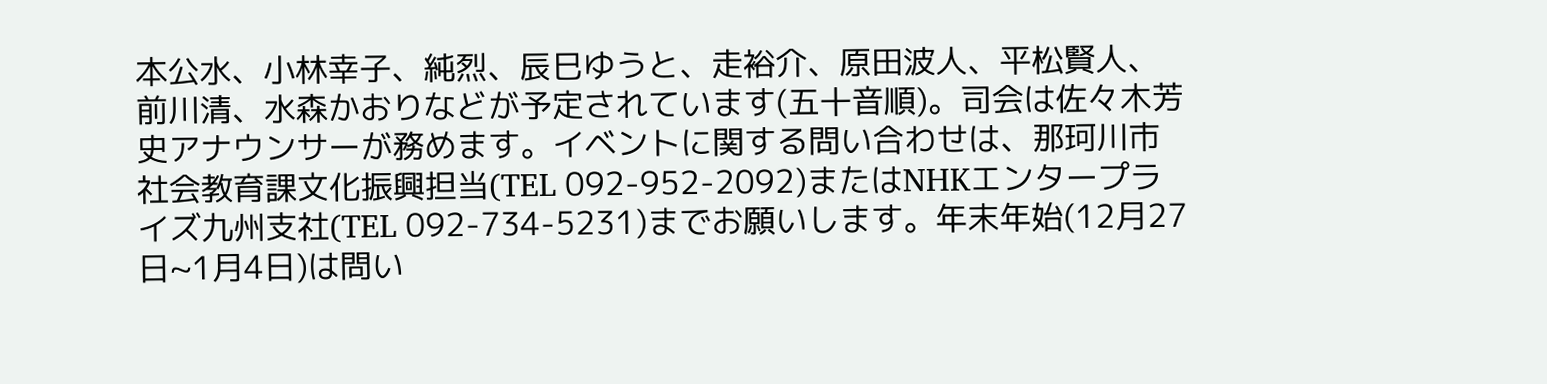本公水、小林幸子、純烈、辰巳ゆうと、走裕介、原田波人、平松賢人、前川清、水森かおりなどが予定されています(五十音順)。司会は佐々木芳史アナウンサーが務めます。イベントに関する問い合わせは、那珂川市社会教育課文化振興担当(TEL 092-952-2092)またはNHKエンタープライズ九州支社(TEL 092-734-5231)までお願いします。年末年始(12月27日~1月4日)は問い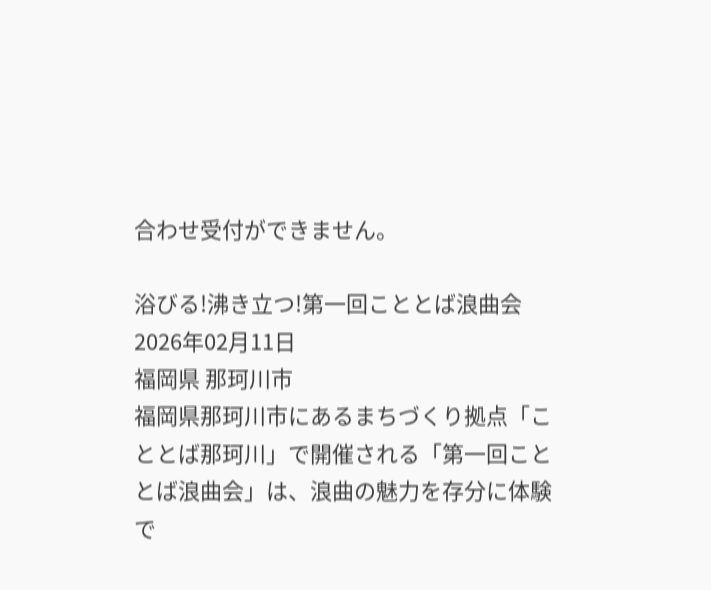合わせ受付ができません。

浴びる!沸き立つ!第一回こととば浪曲会
2026年02月11日
福岡県 那珂川市
福岡県那珂川市にあるまちづくり拠点「こととば那珂川」で開催される「第一回こととば浪曲会」は、浪曲の魅力を存分に体験で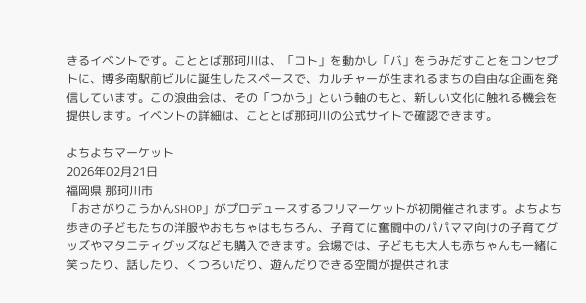きるイベントです。こととば那珂川は、「コト」を動かし「バ」をうみだすことをコンセプトに、博多南駅前ビルに誕生したスペースで、カルチャーが生まれるまちの自由な企画を発信しています。この浪曲会は、その「つかう」という軸のもと、新しい文化に触れる機会を提供します。イベントの詳細は、こととば那珂川の公式サイトで確認できます。

よちよちマーケット
2026年02月21日
福岡県 那珂川市
「おさがりこうかんSHOP」がプロデュースするフリマーケットが初開催されます。よちよち歩きの子どもたちの洋服やおもちゃはもちろん、子育てに奮闘中のパパママ向けの子育てグッズやマタニティグッズなども購入できます。会場では、子どもも大人も赤ちゃんも一緒に笑ったり、話したり、くつろいだり、遊んだりできる空間が提供されま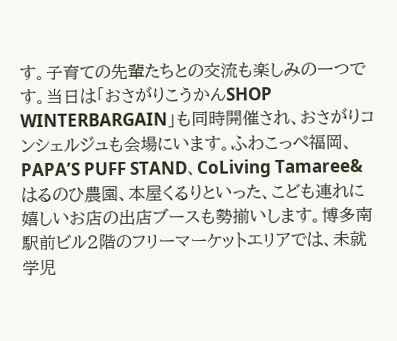す。子育ての先輩たちとの交流も楽しみの一つです。当日は「おさがりこうかんSHOP WINTERBARGAIN」も同時開催され、おさがりコンシェルジュも会場にいます。ふわこっぺ福岡、PAPA’S PUFF STAND、CoLiving Tamaree&はるのひ農園、本屋くるりといった、こども連れに嬉しいお店の出店ブースも勢揃いします。博多南駅前ビル2階のフリーマーケットエリアでは、未就学児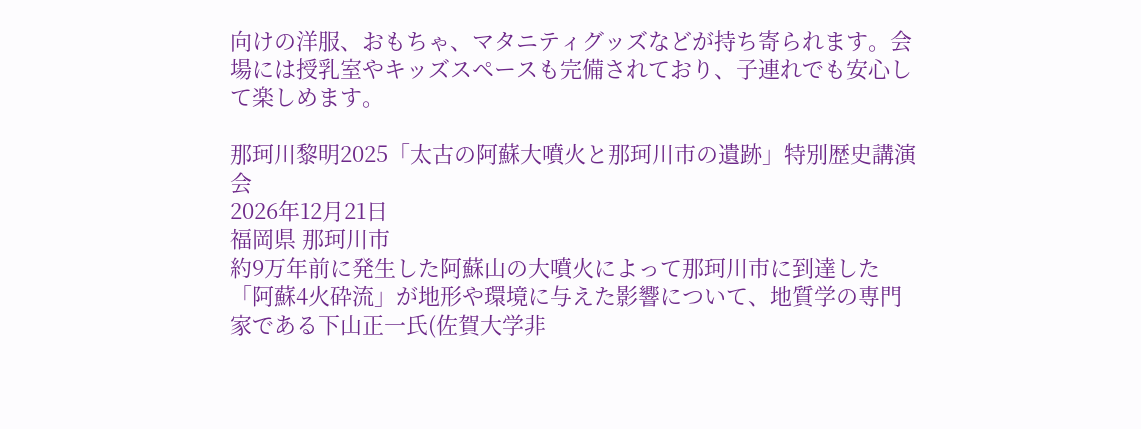向けの洋服、おもちゃ、マタニティグッズなどが持ち寄られます。会場には授乳室やキッズスペースも完備されており、子連れでも安心して楽しめます。

那珂川黎明2025「太古の阿蘇大噴火と那珂川市の遺跡」特別歴史講演会
2026年12月21日
福岡県 那珂川市
約9万年前に発生した阿蘇山の大噴火によって那珂川市に到達した「阿蘇4火砕流」が地形や環境に与えた影響について、地質学の専門家である下山正一氏(佐賀大学非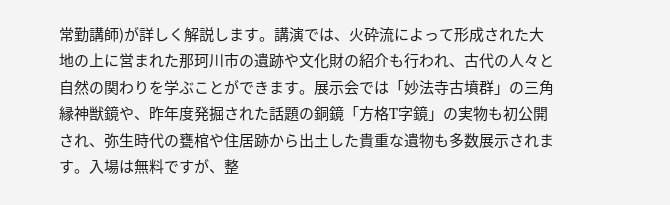常勤講師)が詳しく解説します。講演では、火砕流によって形成された大地の上に営まれた那珂川市の遺跡や文化財の紹介も行われ、古代の人々と自然の関わりを学ぶことができます。展示会では「妙法寺古墳群」の三角縁神獣鏡や、昨年度発掘された話題の銅鏡「方格T字鏡」の実物も初公開され、弥生時代の甕棺や住居跡から出土した貴重な遺物も多数展示されます。入場は無料ですが、整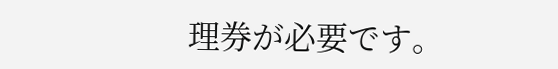理券が必要です。